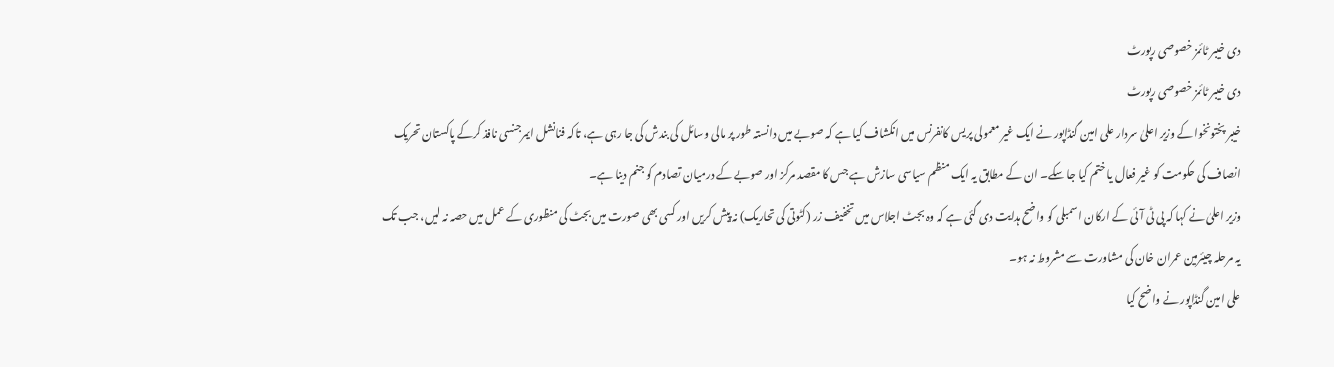دی خیبر ٹائمز خصوصی رپورٹ
دی خیبر ٹائمز خصوصی رپورٹ
خیبر پختونخوا کے وزیر اعلیٰ سردار علی امین گنڈاپور نے ایک غیر معمولی پریس کانفرنس میں انکشاف کیا ہے کہ صوبے میں دانستہ طور پر مالی وسائل کی بندش کی جا رہی ہے، تاکہ فنانشل ایمرجنسی نافذ کرکے پاکستان تحریک انصاف کی حکومت کو غیر فعال یا ختم کیا جا سکے۔ ان کے مطابق یہ ایک منظم سیاسی سازش ہے جس کا مقصد مرکز اور صوبے کے درمیان تصادم کو جنم دینا ہے۔
وزیر اعلیٰ نے کہا کہ پی ٹی آئی کے ارکان اسمبلی کو واضح ہدایت دی گئی ہے کہ وہ بجٹ اجلاس میں تخفیف زر (کٹوتی کی تحاریک) نہ پیش کریں اور کسی بھی صورت میں بجٹ کی منظوری کے عمل میں حصہ نہ لیں، جب تک یہ مرحلہ چیئرمین عمران خان کی مشاورت سے مشروط نہ ہو۔
علی امین گنڈاپور نے واضح کیا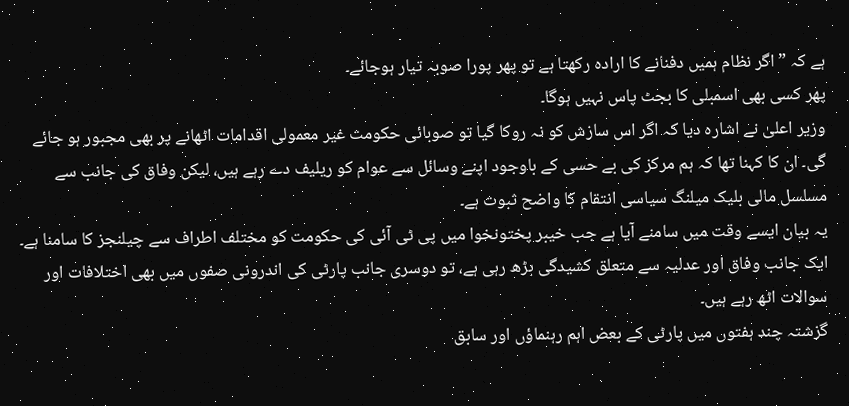ہے کہ ” اگر نظام ہمیں دفنانے کا ارادہ رکھتا ہے تو پھر پورا صوبہ تیار ہوجائے۔
پھر کسی بھی اسمبلی کا بجٹ پاس نہیں ہوگا۔
وزیر اعلیٰ نے اشارہ دیا کہ اگر اس سازش کو نہ روکا گیا تو صوبائی حکومت غیر معمولی اقدامات اٹھانے پر بھی مجبور ہو جائے گی۔ ان کا کہنا تھا کہ ہم مرکز کی بے حسی کے باوجود اپنے وسائل سے عوام کو ریلیف دے رہے ہیں، لیکن وفاق کی جانب سے مسلسل مالی بلیک میلنگ سیاسی انتقام کا واضح ثبوت ہے۔
یہ بیان ایسے وقت میں سامنے آیا ہے جب خیبر پختونخوا میں پی ٹی آئی کی حکومت کو مختلف اطراف سے چیلنجز کا سامنا ہے۔ ایک جانب وفاق اور عدلیہ سے متعلق کشیدگی بڑھ رہی ہے، تو دوسری جانب پارٹی کی اندرونی صفوں میں بھی اختلافات اور سوالات اٹھ رہے ہیں۔
گزشتہ چند ہفتوں میں پارٹی کے بعض اہم رہنماؤں اور سابق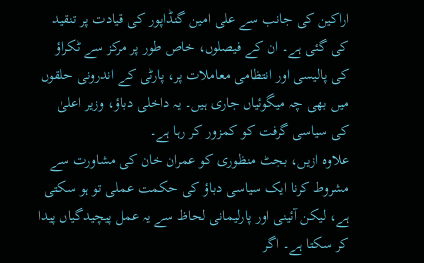اراکین کی جانب سے علی امین گنڈاپور کی قیادت پر تنقید کی گئی ہے۔ ان کے فیصلوں، خاص طور پر مرکز سے ٹکراؤ کی پالیسی اور انتظامی معاملات پر، پارٹی کے اندرونی حلقوں میں بھی چہ میگوئیاں جاری ہیں۔ یہ داخلی دباؤ، وزیر اعلیٰ کی سیاسی گرفت کو کمزور کر رہا ہے۔
علاوہ ازیں، بجٹ منظوری کو عمران خان کی مشاورت سے مشروط کرنا ایک سیاسی دباؤ کی حکمت عملی تو ہو سکتی ہے، لیکن آئینی اور پارلیمانی لحاظ سے یہ عمل پیچیدگیاں پیدا کر سکتا ہے۔ اگر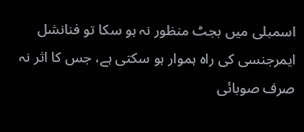اسمبلی میں بجٹ منظور نہ ہو سکا تو فنانشل ایمرجنسی کی راہ ہموار ہو سکتی ہے، جس کا اثر نہ صرف صوبائی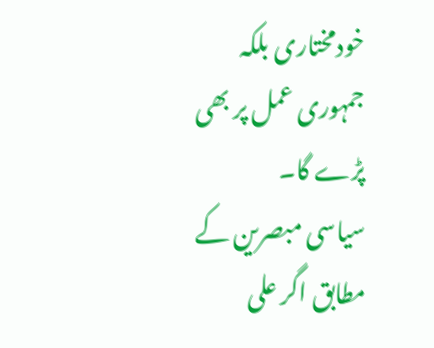خودمختاری بلکہ جمہوری عمل پر بھی پڑے گا۔
سیاسی مبصرین کے مطابق اگر علی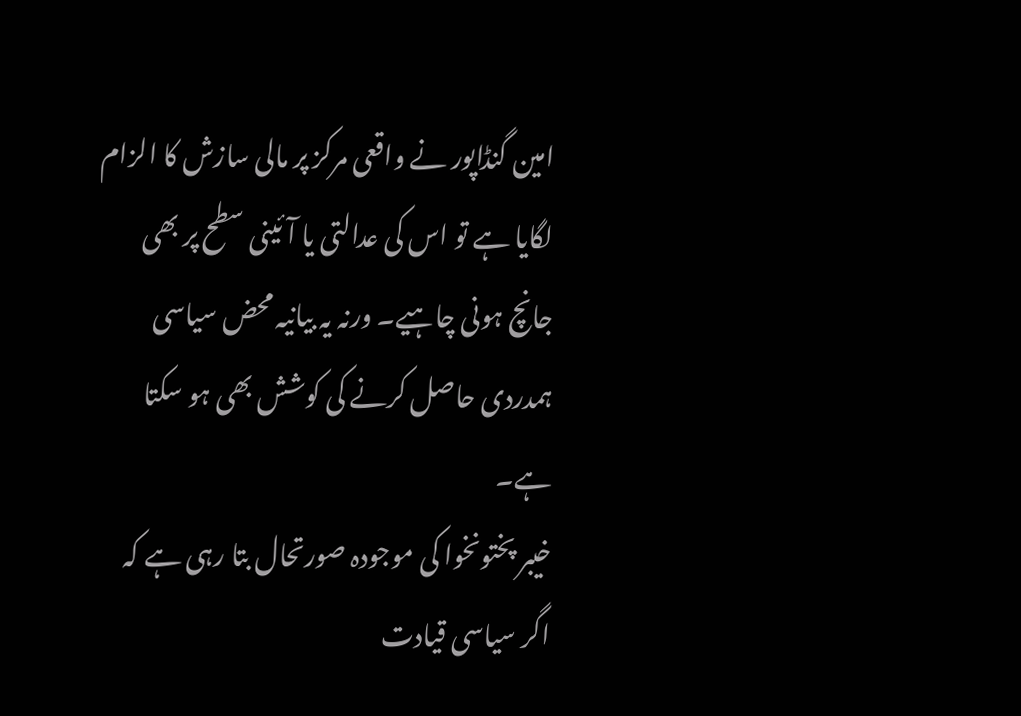امین گنڈاپور نے واقعی مرکز پر مالی سازش کا الزام لگایا ہے تو اس کی عدالتی یا آئینی سطح پر بھی جانچ ہونی چاہیے۔ ورنہ یہ بیانیہ محض سیاسی ہمدردی حاصل کرنے کی کوشش بھی ہو سکتا ہے۔
خیبر پختونخوا کی موجودہ صورتحال بتا رہی ہے کہ اگر سیاسی قیادت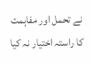نے تحمل اور مفاہمت کا راستہ اختیار نہ کیا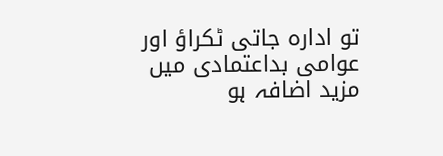تو ادارہ جاتی ٹکراؤ اور عوامی بداعتمادی میں مزید اضافہ ہو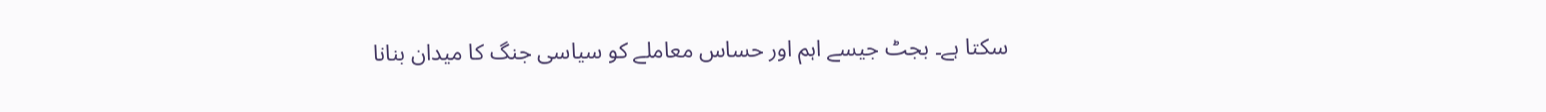سکتا ہے۔ بجٹ جیسے اہم اور حساس معاملے کو سیاسی جنگ کا میدان بنانا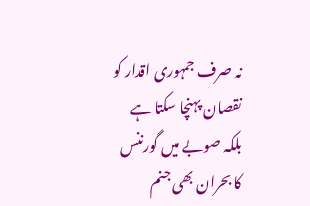نہ صرف جمہوری اقدار کو نقصان پہنچا سکتا ہے بلکہ صوبے میں گورننس کا بحران بھی جنم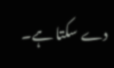دے سکتا ہے۔